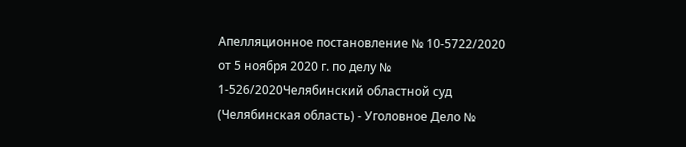Апелляционное постановление № 10-5722/2020 от 5 ноября 2020 г. по делу № 1-526/2020Челябинский областной суд (Челябинская область) - Уголовное Дело №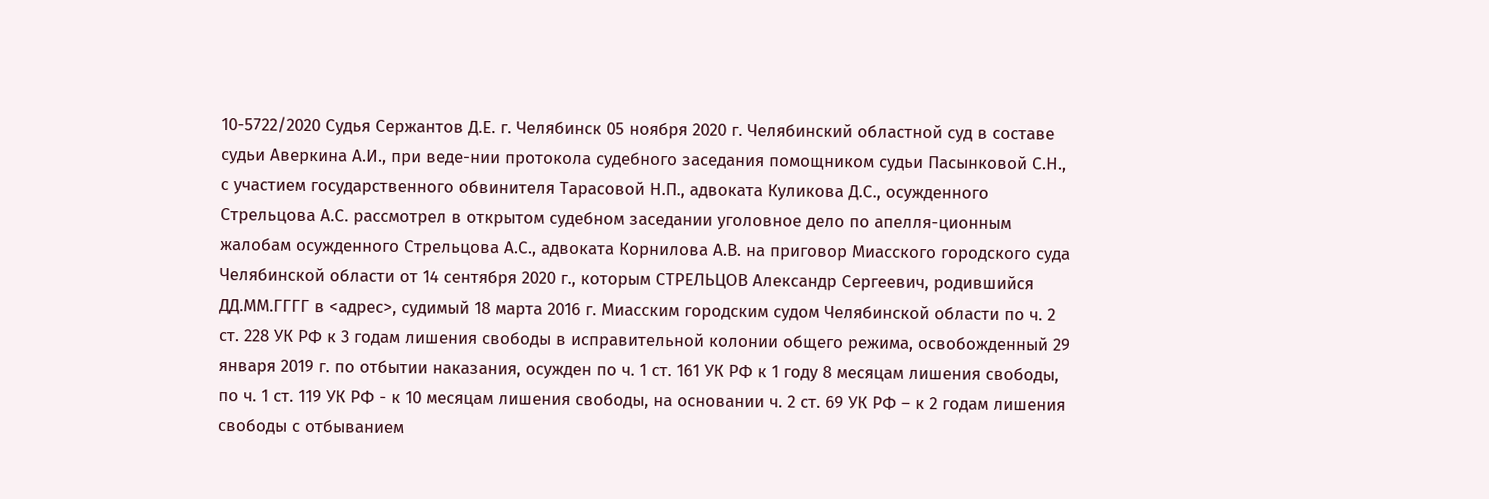10-5722/2020 Судья Сержантов Д.Е. г. Челябинск 05 ноября 2020 г. Челябинский областной суд в составе судьи Аверкина А.И., при веде-нии протокола судебного заседания помощником судьи Пасынковой С.Н., с участием государственного обвинителя Тарасовой Н.П., адвоката Куликова Д.С., осужденного Стрельцова А.С. рассмотрел в открытом судебном заседании уголовное дело по апелля-ционным жалобам осужденного Стрельцова А.С., адвоката Корнилова А.В. на приговор Миасского городского суда Челябинской области от 14 сентября 2020 г., которым СТРЕЛЬЦОВ Александр Сергеевич, родившийся ДД.ММ.ГГГГ в <адрес>, судимый 18 марта 2016 г. Миасским городским судом Челябинской области по ч. 2 ст. 228 УК РФ к 3 годам лишения свободы в исправительной колонии общего режима, освобожденный 29 января 2019 г. по отбытии наказания, осужден по ч. 1 ст. 161 УК РФ к 1 году 8 месяцам лишения свободы, по ч. 1 ст. 119 УК РФ - к 10 месяцам лишения свободы, на основании ч. 2 ст. 69 УК РФ – к 2 годам лишения свободы с отбыванием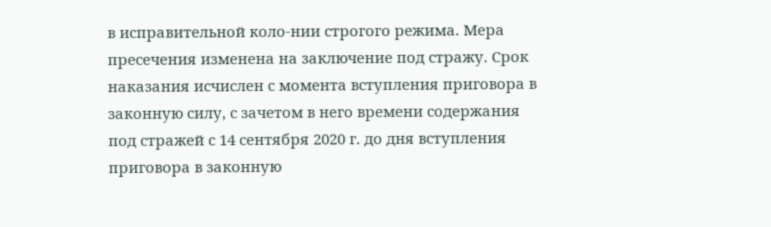в исправительной коло-нии строгого режима. Мера пресечения изменена на заключение под стражу. Срок наказания исчислен с момента вступления приговора в законную силу, с зачетом в него времени содержания под стражей с 14 сентября 2020 г. до дня вступления приговора в законную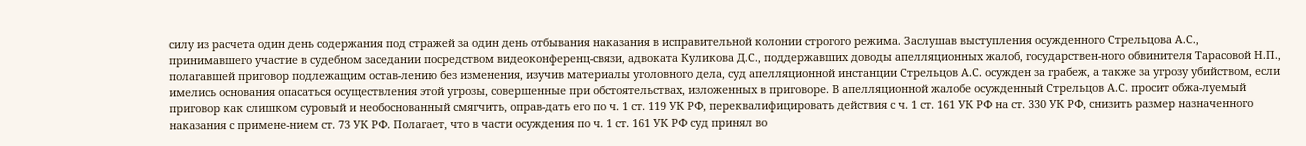силу из расчета один день содержания под стражей за один день отбывания наказания в исправительной колонии строгого режима. Заслушав выступления осужденного Стрельцова А.С., принимавшего участие в судебном заседании посредством видеоконференц-связи, адвоката Куликова Д.С., поддержавших доводы апелляционных жалоб, государствен-ного обвинителя Тарасовой Н.П., полагавшей приговор подлежащим остав-лению без изменения, изучив материалы уголовного дела, суд апелляционной инстанции Стрельцов А.С. осужден за грабеж, а также за угрозу убийством, если имелись основания опасаться осуществления этой угрозы, совершенные при обстоятельствах, изложенных в приговоре. В апелляционной жалобе осужденный Стрельцов А.С. просит обжа-луемый приговор как слишком суровый и необоснованный смягчить, оправ-дать его по ч. 1 ст. 119 УК РФ, переквалифицировать действия с ч. 1 ст. 161 УК РФ на ст. 330 УК РФ, снизить размер назначенного наказания с примене-нием ст. 73 УК РФ. Полагает, что в части осуждения по ч. 1 ст. 161 УК РФ суд принял во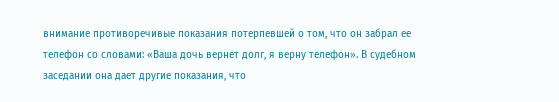внимание противоречивые показания потерпевшей о том, что он забрал ее телефон со словами: «Ваша дочь вернет долг, я верну телефон». В судебном заседании она дает другие показания, что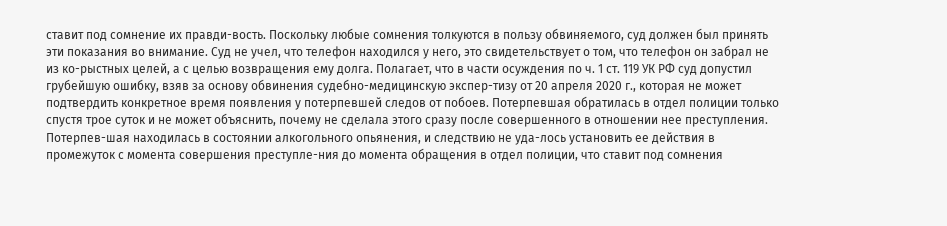ставит под сомнение их правди-вость. Поскольку любые сомнения толкуются в пользу обвиняемого, суд должен был принять эти показания во внимание. Суд не учел, что телефон находился у него, это свидетельствует о том, что телефон он забрал не из ко-рыстных целей, а с целью возвращения ему долга. Полагает, что в части осуждения по ч. 1 ст. 119 УК РФ суд допустил грубейшую ошибку, взяв за основу обвинения судебно-медицинскую экспер-тизу от 20 апреля 2020 г., которая не может подтвердить конкретное время появления у потерпевшей следов от побоев. Потерпевшая обратилась в отдел полиции только спустя трое суток и не может объяснить, почему не сделала этого сразу после совершенного в отношении нее преступления. Потерпев-шая находилась в состоянии алкогольного опьянения, и следствию не уда-лось установить ее действия в промежуток с момента совершения преступле-ния до момента обращения в отдел полиции, что ставит под сомнения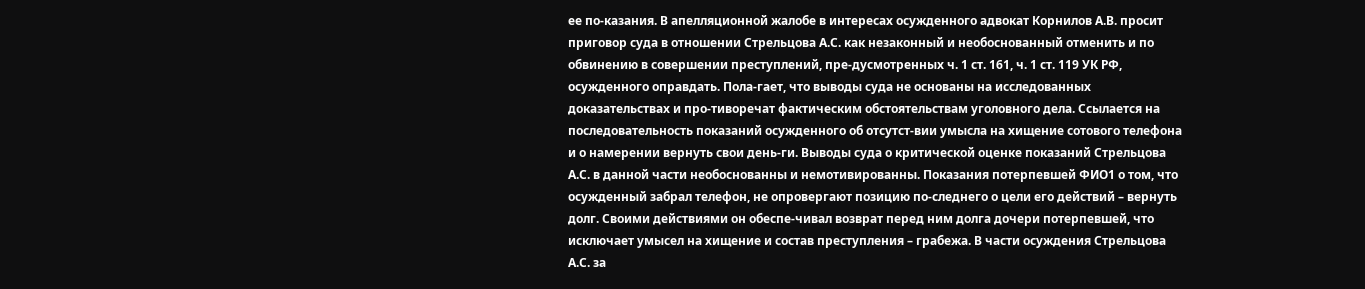ее по-казания. В апелляционной жалобе в интересах осужденного адвокат Корнилов А.В. просит приговор суда в отношении Стрельцова А.С. как незаконный и необоснованный отменить и по обвинению в совершении преступлений, пре-дусмотренных ч. 1 ст. 161, ч. 1 ст. 119 УК РФ, осужденного оправдать. Пола-гает, что выводы суда не основаны на исследованных доказательствах и про-тиворечат фактическим обстоятельствам уголовного дела. Ссылается на последовательность показаний осужденного об отсутст-вии умысла на хищение сотового телефона и о намерении вернуть свои день-ги. Выводы суда о критической оценке показаний Стрельцова А.С. в данной части необоснованны и немотивированны. Показания потерпевшей ФИО1 о том, что осужденный забрал телефон, не опровергают позицию по-следнего о цели его действий – вернуть долг. Своими действиями он обеспе-чивал возврат перед ним долга дочери потерпевшей, что исключает умысел на хищение и состав преступления – грабежа. В части осуждения Стрельцова А.С. за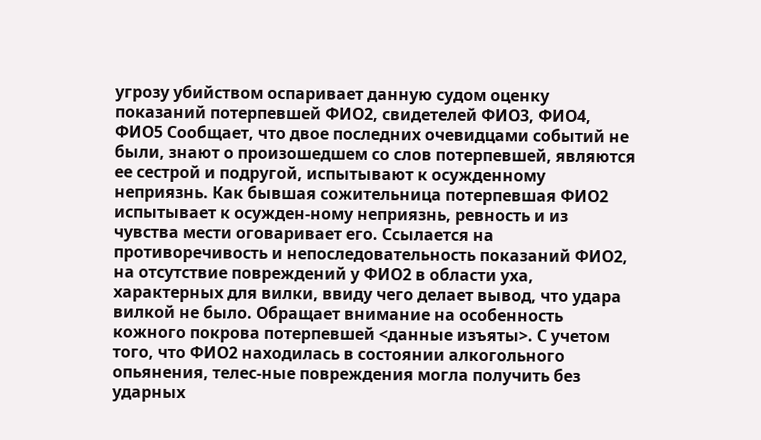угрозу убийством оспаривает данную судом оценку показаний потерпевшей ФИО2, свидетелей ФИО3, ФИО4, ФИО5 Сообщает, что двое последних очевидцами событий не были, знают о произошедшем со слов потерпевшей, являются ее сестрой и подругой, испытывают к осужденному неприязнь. Как бывшая сожительница потерпевшая ФИО2 испытывает к осужден-ному неприязнь, ревность и из чувства мести оговаривает его. Ссылается на противоречивость и непоследовательность показаний ФИО2, на отсутствие повреждений у ФИО2 в области уха, характерных для вилки, ввиду чего делает вывод, что удара вилкой не было. Обращает внимание на особенность кожного покрова потерпевшей <данные изъяты>. С учетом того, что ФИО2 находилась в состоянии алкогольного опьянения, телес-ные повреждения могла получить без ударных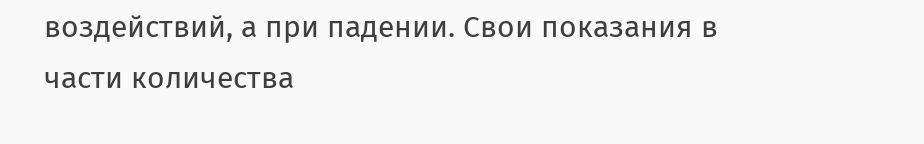воздействий, а при падении. Свои показания в части количества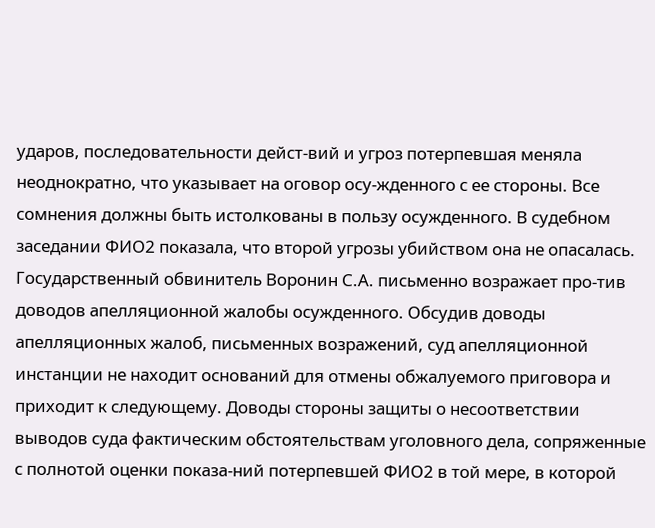ударов, последовательности дейст-вий и угроз потерпевшая меняла неоднократно, что указывает на оговор осу-жденного с ее стороны. Все сомнения должны быть истолкованы в пользу осужденного. В судебном заседании ФИО2 показала, что второй угрозы убийством она не опасалась. Государственный обвинитель Воронин С.А. письменно возражает про-тив доводов апелляционной жалобы осужденного. Обсудив доводы апелляционных жалоб, письменных возражений, суд апелляционной инстанции не находит оснований для отмены обжалуемого приговора и приходит к следующему. Доводы стороны защиты о несоответствии выводов суда фактическим обстоятельствам уголовного дела, сопряженные с полнотой оценки показа-ний потерпевшей ФИО2 в той мере, в которой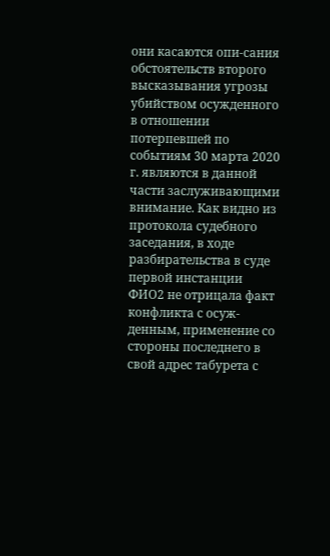они касаются опи-сания обстоятельств второго высказывания угрозы убийством осужденного в отношении потерпевшей по событиям 30 марта 2020 г. являются в данной части заслуживающими внимание. Как видно из протокола судебного заседания, в ходе разбирательства в суде первой инстанции ФИО2 не отрицала факт конфликта с осуж-денным, применение со стороны последнего в свой адрес табурета с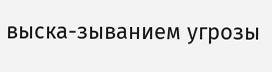выска-зыванием угрозы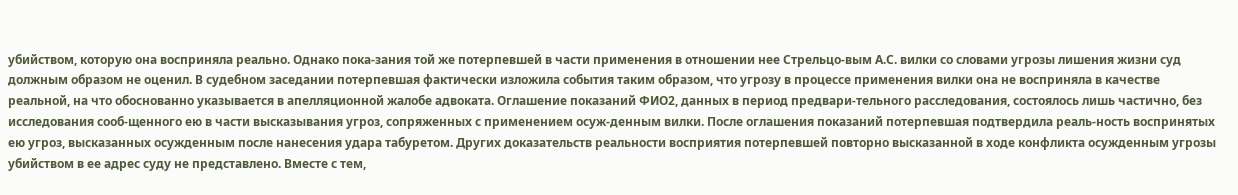убийством, которую она восприняла реально. Однако пока-зания той же потерпевшей в части применения в отношении нее Стрельцо-вым А.С. вилки со словами угрозы лишения жизни суд должным образом не оценил. В судебном заседании потерпевшая фактически изложила события таким образом, что угрозу в процессе применения вилки она не восприняла в качестве реальной, на что обоснованно указывается в апелляционной жалобе адвоката. Оглашение показаний ФИО2, данных в период предвари-тельного расследования, состоялось лишь частично, без исследования сооб-щенного ею в части высказывания угроз, сопряженных с применением осуж-денным вилки. После оглашения показаний потерпевшая подтвердила реаль-ность воспринятых ею угроз, высказанных осужденным после нанесения удара табуретом. Других доказательств реальности восприятия потерпевшей повторно высказанной в ходе конфликта осужденным угрозы убийством в ее адрес суду не представлено. Вместе с тем,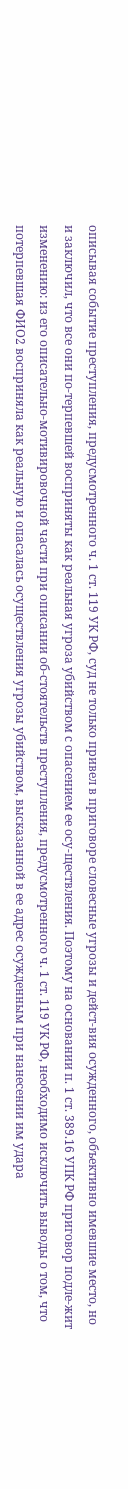описывая событие преступления, предусмотренного ч. 1 ст. 119 УК РФ, суд не только привел в приговоре словесные угрозы и дейст-вия осужденного, объективно имевшие место, но и заключил, что все они по-терпевшей восприняты как реальная угроза убийством с опасением ее осу-ществления. Поэтому на основании п. 1 ст. 389.16 УПК РФ приговор подле-жит изменению: из его описательно-мотивировочной части при описании об-стоятельств преступления, предусмотренного ч. 1 ст. 119 УК РФ, необходимо исключить выводы о том, что потерпевшая ФИО2 восприняла как реальную и опасалась осуществления угрозы убийством, высказанной в ее адрес осужденным при нанесении им удара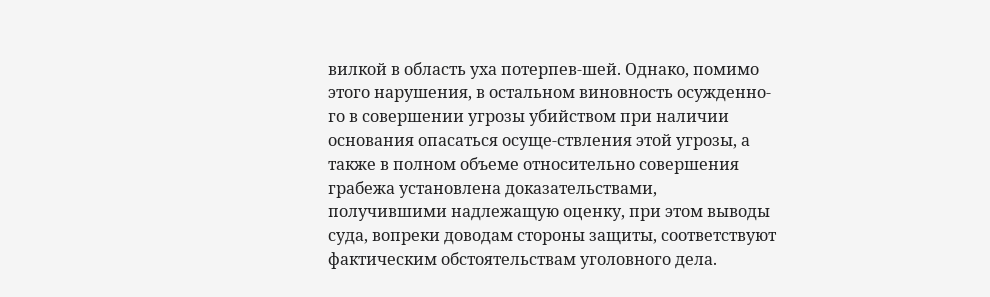вилкой в область уха потерпев-шей. Однако, помимо этого нарушения, в остальном виновность осужденно-го в совершении угрозы убийством при наличии основания опасаться осуще-ствления этой угрозы, а также в полном объеме относительно совершения грабежа установлена доказательствами, получившими надлежащую оценку, при этом выводы суда, вопреки доводам стороны защиты, соответствуют фактическим обстоятельствам уголовного дела.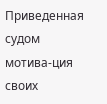Приведенная судом мотива-ция своих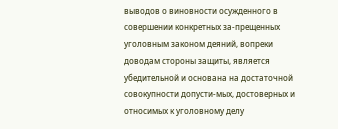выводов о виновности осужденного в совершении конкретных за-прещенных уголовным законом деяний, вопреки доводам стороны защиты, является убедительной и основана на достаточной совокупности допусти-мых, достоверных и относимых к уголовному делу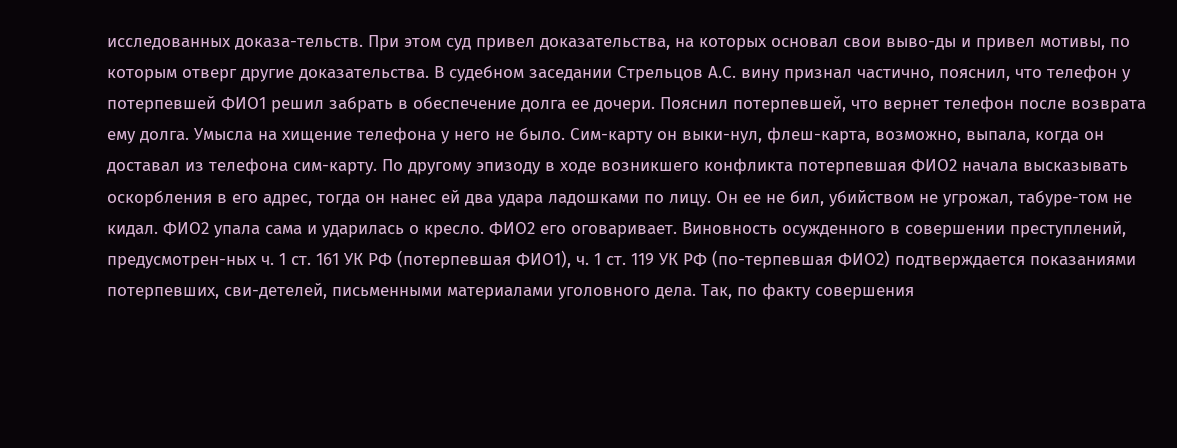исследованных доказа-тельств. При этом суд привел доказательства, на которых основал свои выво-ды и привел мотивы, по которым отверг другие доказательства. В судебном заседании Стрельцов А.С. вину признал частично, пояснил, что телефон у потерпевшей ФИО1 решил забрать в обеспечение долга ее дочери. Пояснил потерпевшей, что вернет телефон после возврата ему долга. Умысла на хищение телефона у него не было. Сим-карту он выки-нул, флеш-карта, возможно, выпала, когда он доставал из телефона сим-карту. По другому эпизоду в ходе возникшего конфликта потерпевшая ФИО2 начала высказывать оскорбления в его адрес, тогда он нанес ей два удара ладошками по лицу. Он ее не бил, убийством не угрожал, табуре-том не кидал. ФИО2 упала сама и ударилась о кресло. ФИО2 его оговаривает. Виновность осужденного в совершении преступлений, предусмотрен-ных ч. 1 ст. 161 УК РФ (потерпевшая ФИО1), ч. 1 ст. 119 УК РФ (по-терпевшая ФИО2) подтверждается показаниями потерпевших, сви-детелей, письменными материалами уголовного дела. Так, по факту совершения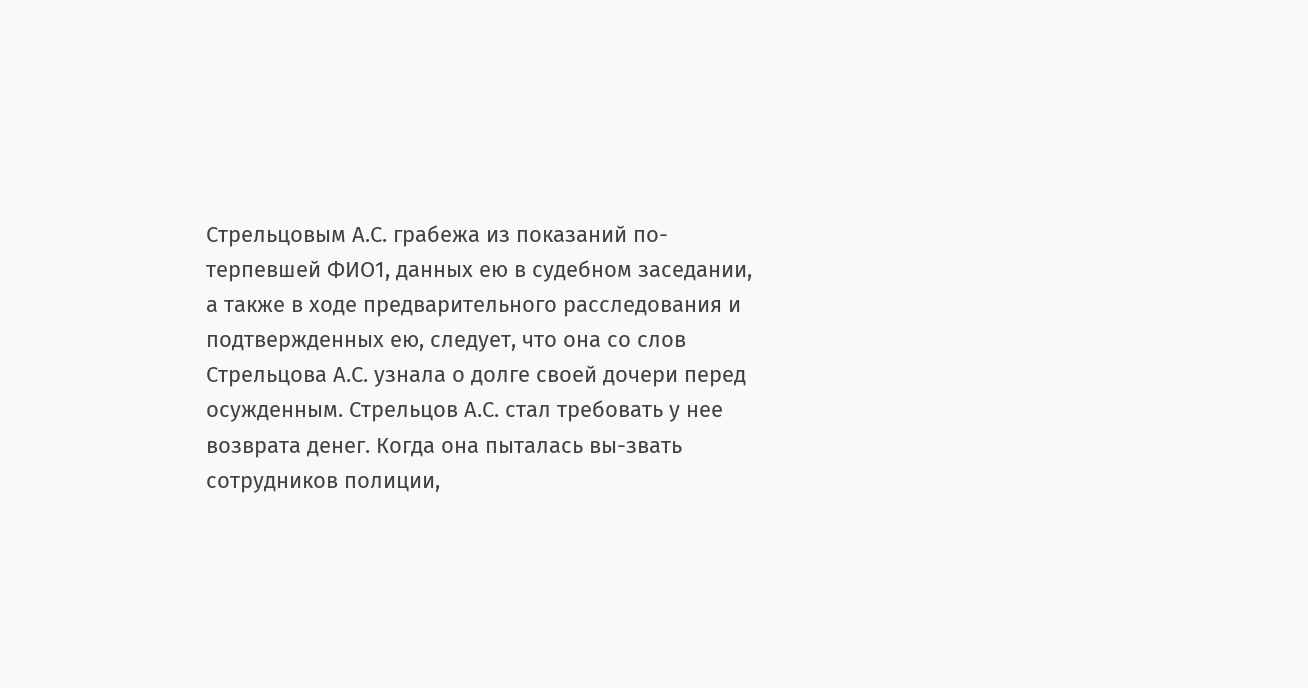Стрельцовым А.С. грабежа из показаний по-терпевшей ФИО1, данных ею в судебном заседании, а также в ходе предварительного расследования и подтвержденных ею, следует, что она со слов Стрельцова А.С. узнала о долге своей дочери перед осужденным. Стрельцов А.С. стал требовать у нее возврата денег. Когда она пыталась вы-звать сотрудников полиции,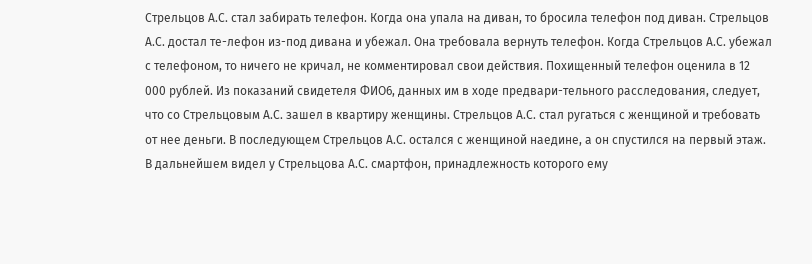Стрельцов А.С. стал забирать телефон. Когда она упала на диван, то бросила телефон под диван. Стрельцов А.С. достал те-лефон из-под дивана и убежал. Она требовала вернуть телефон. Когда Стрельцов А.С. убежал с телефоном, то ничего не кричал, не комментировал свои действия. Похищенный телефон оценила в 12 000 рублей. Из показаний свидетеля ФИО6, данных им в ходе предвари-тельного расследования, следует, что со Стрельцовым А.С. зашел в квартиру женщины. Стрельцов А.С. стал ругаться с женщиной и требовать от нее деньги. В последующем Стрельцов А.С. остался с женщиной наедине, а он спустился на первый этаж. В дальнейшем видел у Стрельцова А.С. смартфон, принадлежность которого ему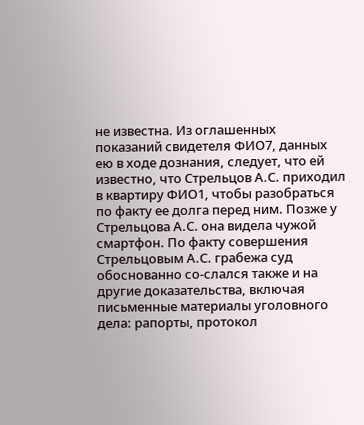не известна. Из оглашенных показаний свидетеля ФИО7, данных ею в ходе дознания, следует, что ей известно, что Стрельцов А.С. приходил в квартиру ФИО1, чтобы разобраться по факту ее долга перед ним. Позже у Стрельцова А.С. она видела чужой смартфон. По факту совершения Стрельцовым А.С. грабежа суд обоснованно со-слался также и на другие доказательства, включая письменные материалы уголовного дела: рапорты, протокол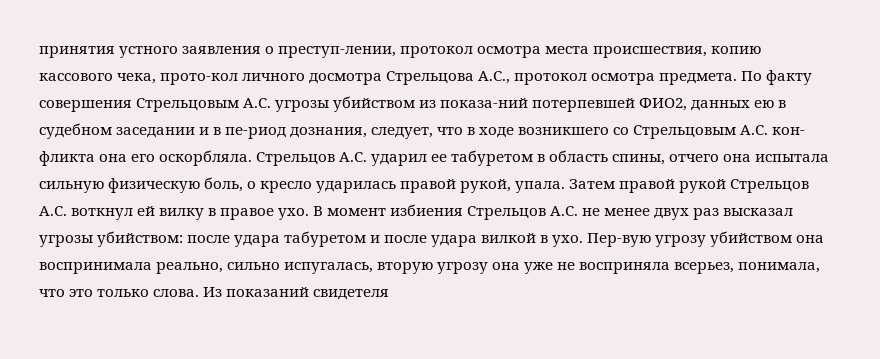принятия устного заявления о преступ-лении, протокол осмотра места происшествия, копию кассового чека, прото-кол личного досмотра Стрельцова А.С., протокол осмотра предмета. По факту совершения Стрельцовым А.С. угрозы убийством из показа-ний потерпевшей ФИО2, данных ею в судебном заседании и в пе-риод дознания, следует, что в ходе возникшего со Стрельцовым А.С. кон-фликта она его оскорбляла. Стрельцов А.С. ударил ее табуретом в область спины, отчего она испытала сильную физическую боль, о кресло ударилась правой рукой, упала. Затем правой рукой Стрельцов А.С. воткнул ей вилку в правое ухо. В момент избиения Стрельцов А.С. не менее двух раз высказал угрозы убийством: после удара табуретом и после удара вилкой в ухо. Пер-вую угрозу убийством она воспринимала реально, сильно испугалась, вторую угрозу она уже не восприняла всерьез, понимала, что это только слова. Из показаний свидетеля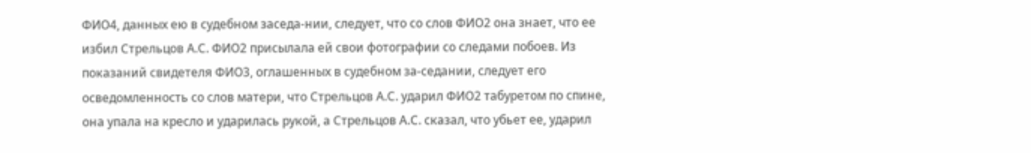ФИО4, данных ею в судебном заседа-нии, следует, что со слов ФИО2 она знает, что ее избил Стрельцов А.С. ФИО2 присылала ей свои фотографии со следами побоев. Из показаний свидетеля ФИО3, оглашенных в судебном за-седании, следует его осведомленность со слов матери, что Стрельцов А.С. ударил ФИО2 табуретом по спине, она упала на кресло и ударилась рукой, а Стрельцов А.С. сказал, что убьет ее, ударил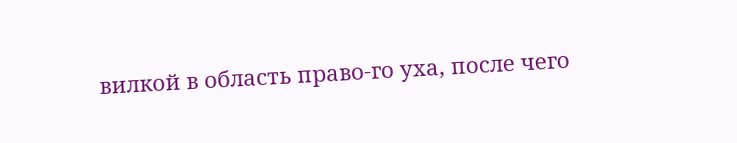вилкой в область право-го уха, после чего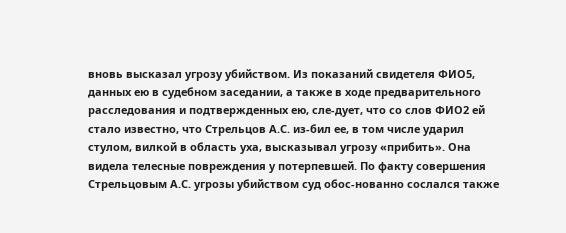вновь высказал угрозу убийством. Из показаний свидетеля ФИО5, данных ею в судебном заседании, а также в ходе предварительного расследования и подтвержденных ею, сле-дует, что со слов ФИО2 ей стало известно, что Стрельцов А.С. из-бил ее, в том числе ударил стулом, вилкой в область уха, высказывал угрозу «прибить». Она видела телесные повреждения у потерпевшей. По факту совершения Стрельцовым А.С. угрозы убийством суд обос-нованно сослался также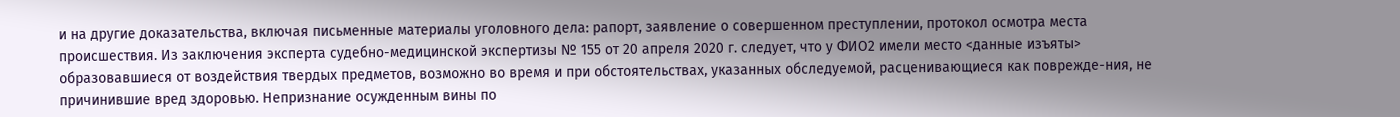и на другие доказательства, включая письменные материалы уголовного дела: рапорт, заявление о совершенном преступлении, протокол осмотра места происшествия. Из заключения эксперта судебно-медицинской экспертизы № 155 от 20 апреля 2020 г. следует, что у ФИО2 имели место <данные изъяты> образовавшиеся от воздействия твердых предметов, возможно во время и при обстоятельствах, указанных обследуемой, расценивающиеся как поврежде-ния, не причинившие вред здоровью. Непризнание осужденным вины по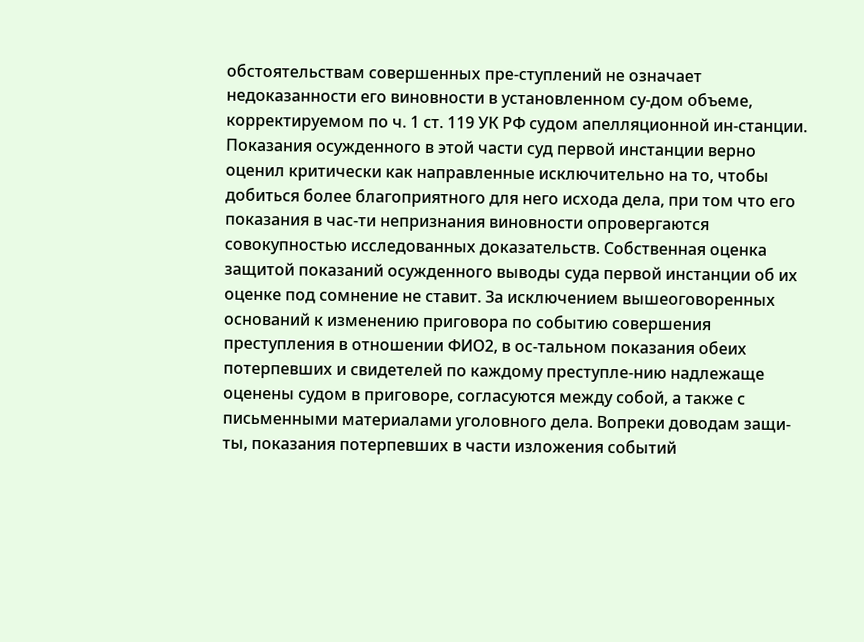обстоятельствам совершенных пре-ступлений не означает недоказанности его виновности в установленном су-дом объеме, корректируемом по ч. 1 ст. 119 УК РФ судом апелляционной ин-станции. Показания осужденного в этой части суд первой инстанции верно оценил критически как направленные исключительно на то, чтобы добиться более благоприятного для него исхода дела, при том что его показания в час-ти непризнания виновности опровергаются совокупностью исследованных доказательств. Собственная оценка защитой показаний осужденного выводы суда первой инстанции об их оценке под сомнение не ставит. За исключением вышеоговоренных оснований к изменению приговора по событию совершения преступления в отношении ФИО2, в ос-тальном показания обеих потерпевших и свидетелей по каждому преступле-нию надлежаще оценены судом в приговоре, согласуются между собой, а также с письменными материалами уголовного дела. Вопреки доводам защи-ты, показания потерпевших в части изложения событий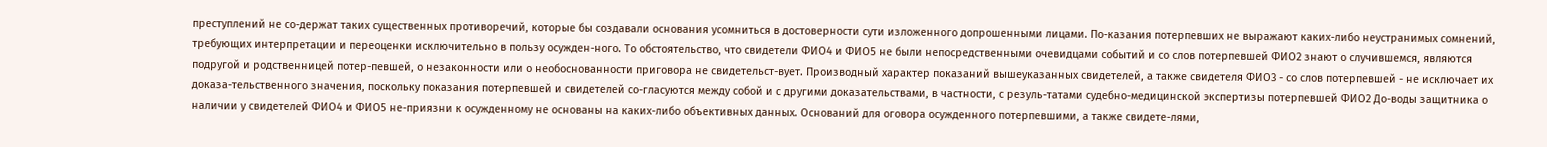преступлений не со-держат таких существенных противоречий, которые бы создавали основания усомниться в достоверности сути изложенного допрошенными лицами. По-казания потерпевших не выражают каких-либо неустранимых сомнений, требующих интерпретации и переоценки исключительно в пользу осужден-ного. То обстоятельство, что свидетели ФИО4 и ФИО5 не были непосредственными очевидцами событий и со слов потерпевшей ФИО2 знают о случившемся, являются подругой и родственницей потер-певшей, о незаконности или о необоснованности приговора не свидетельст-вует. Производный характер показаний вышеуказанных свидетелей, а также свидетеля ФИО3 - со слов потерпевшей - не исключает их доказа-тельственного значения, поскольку показания потерпевшей и свидетелей со-гласуются между собой и с другими доказательствами, в частности, с резуль-татами судебно-медицинской экспертизы потерпевшей ФИО2 До-воды защитника о наличии у свидетелей ФИО4 и ФИО5 не-приязни к осужденному не основаны на каких-либо объективных данных. Оснований для оговора осужденного потерпевшими, а также свидете-лями,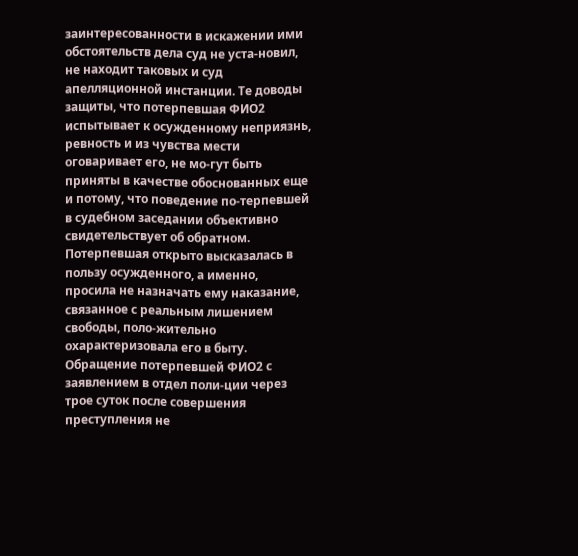заинтересованности в искажении ими обстоятельств дела суд не уста-новил, не находит таковых и суд апелляционной инстанции. Те доводы защиты, что потерпевшая ФИО2 испытывает к осужденному неприязнь, ревность и из чувства мести оговаривает его, не мо-гут быть приняты в качестве обоснованных еще и потому, что поведение по-терпевшей в судебном заседании объективно свидетельствует об обратном. Потерпевшая открыто высказалась в пользу осужденного, а именно, просила не назначать ему наказание, связанное с реальным лишением свободы, поло-жительно охарактеризовала его в быту. Обращение потерпевшей ФИО2 с заявлением в отдел поли-ции через трое суток после совершения преступления не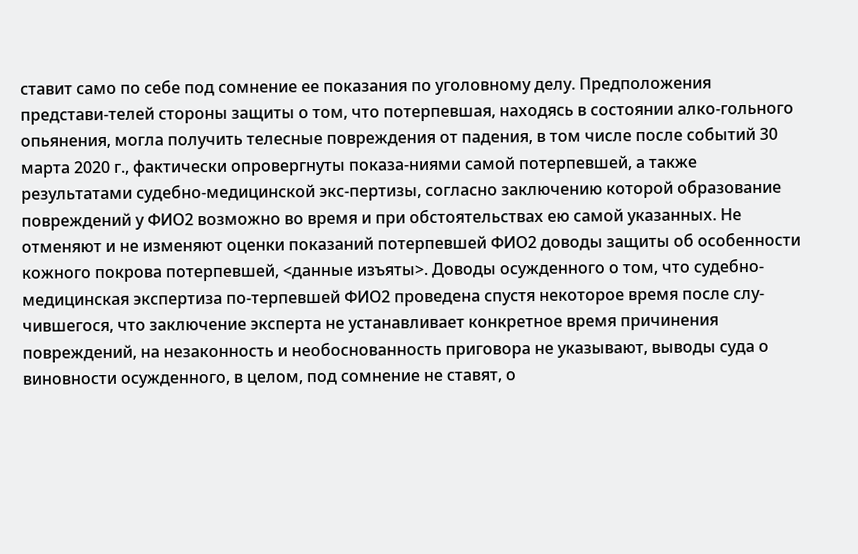ставит само по себе под сомнение ее показания по уголовному делу. Предположения представи-телей стороны защиты о том, что потерпевшая, находясь в состоянии алко-гольного опьянения, могла получить телесные повреждения от падения, в том числе после событий 30 марта 2020 г., фактически опровергнуты показа-ниями самой потерпевшей, а также результатами судебно-медицинской экс-пертизы, согласно заключению которой образование повреждений у ФИО2 возможно во время и при обстоятельствах ею самой указанных. Не отменяют и не изменяют оценки показаний потерпевшей ФИО2 доводы защиты об особенности кожного покрова потерпевшей, <данные изъяты>. Доводы осужденного о том, что судебно-медицинская экспертиза по-терпевшей ФИО2 проведена спустя некоторое время после слу-чившегося, что заключение эксперта не устанавливает конкретное время причинения повреждений, на незаконность и необоснованность приговора не указывают, выводы суда о виновности осужденного, в целом, под сомнение не ставят, о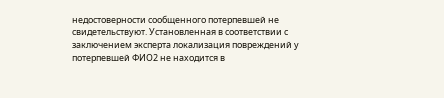недостоверности сообщенного потерпевшей не свидетельствуют. Установленная в соответствии с заключением эксперта локализация повреждений у потерпевшей ФИО2 не находится в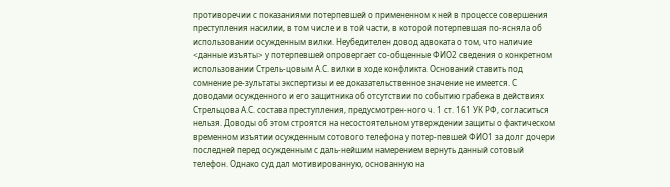противоречии с показаниями потерпевшей о примененном к ней в процессе совершения преступления насилии, в том числе и в той части, в которой потерпевшая по-ясняла об использовании осужденным вилки. Неубедителен довод адвоката о том, что наличие <данные изъяты> у потерпевшей опровергает со-общенные ФИО2 сведения о конкретном использовании Стрель-цовым А.С. вилки в ходе конфликта. Оснований ставить под сомнение ре-зультаты экспертизы и ее доказательственное значение не имеется. С доводами осужденного и его защитника об отсутствии по событию грабежа в действиях Стрельцова А.С. состава преступления, предусмотрен-ного ч. 1 ст. 161 УК РФ, согласиться нельзя. Доводы об этом строятся на несостоятельном утверждении защиты о фактическом временном изъятии осужденным сотового телефона у потер-певшей ФИО1 за долг дочери последней перед осужденным с даль-нейшим намерением вернуть данный сотовый телефон. Однако суд дал мотивированную, основанную на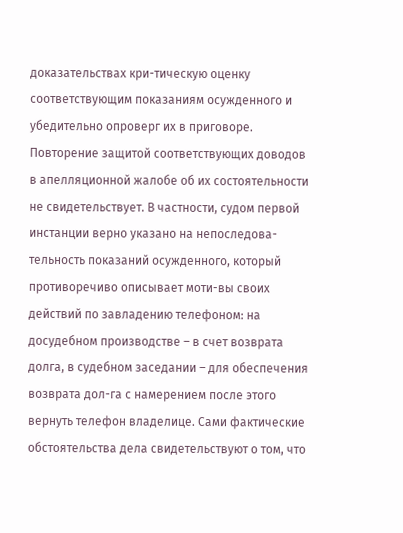доказательствах кри-тическую оценку соответствующим показаниям осужденного и убедительно опроверг их в приговоре. Повторение защитой соответствующих доводов в апелляционной жалобе об их состоятельности не свидетельствует. В частности, судом первой инстанции верно указано на непоследова-тельность показаний осужденного, который противоречиво описывает моти-вы своих действий по завладению телефоном: на досудебном производстве – в счет возврата долга, в судебном заседании – для обеспечения возврата дол-га с намерением после этого вернуть телефон владелице. Сами фактические обстоятельства дела свидетельствуют о том, что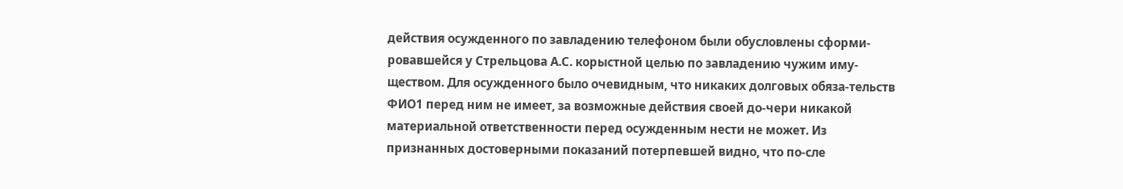действия осужденного по завладению телефоном были обусловлены сформи-ровавшейся у Стрельцова А.С. корыстной целью по завладению чужим иму-ществом. Для осужденного было очевидным, что никаких долговых обяза-тельств ФИО1 перед ним не имеет, за возможные действия своей до-чери никакой материальной ответственности перед осужденным нести не может. Из признанных достоверными показаний потерпевшей видно, что по-сле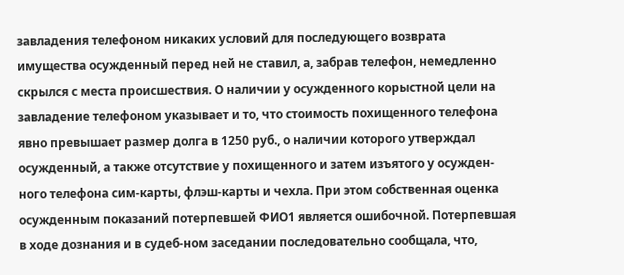завладения телефоном никаких условий для последующего возврата имущества осужденный перед ней не ставил, а, забрав телефон, немедленно скрылся с места происшествия. О наличии у осужденного корыстной цели на завладение телефоном указывает и то, что стоимость похищенного телефона явно превышает размер долга в 1250 руб., о наличии которого утверждал осужденный, а также отсутствие у похищенного и затем изъятого у осужден-ного телефона сим-карты, флэш-карты и чехла. При этом собственная оценка осужденным показаний потерпевшей ФИО1 является ошибочной. Потерпевшая в ходе дознания и в судеб-ном заседании последовательно сообщала, что,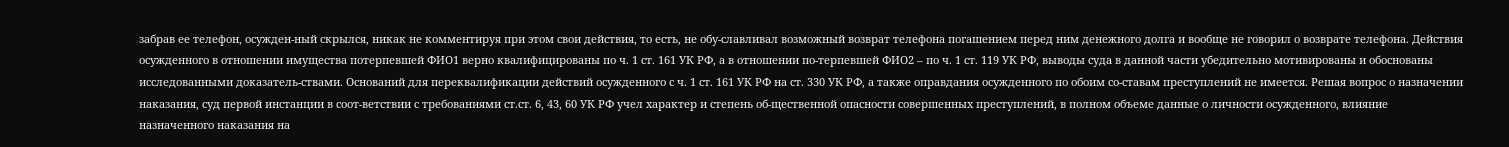забрав ее телефон, осужден-ный скрылся, никак не комментируя при этом свои действия, то есть, не обу-славливал возможный возврат телефона погашением перед ним денежного долга и вообще не говорил о возврате телефона. Действия осужденного в отношении имущества потерпевшей ФИО1 верно квалифицированы по ч. 1 ст. 161 УК РФ, а в отношении по-терпевшей ФИО2 – по ч. 1 ст. 119 УК РФ, выводы суда в данной части убедительно мотивированы и обоснованы исследованными доказатель-ствами. Оснований для переквалификации действий осужденного с ч. 1 ст. 161 УК РФ на ст. 330 УК РФ, а также оправдания осужденного по обоим со-ставам преступлений не имеется. Решая вопрос о назначении наказания, суд первой инстанции в соот-ветствии с требованиями ст.ст. 6, 43, 60 УК РФ учел характер и степень об-щественной опасности совершенных преступлений, в полном объеме данные о личности осужденного, влияние назначенного наказания на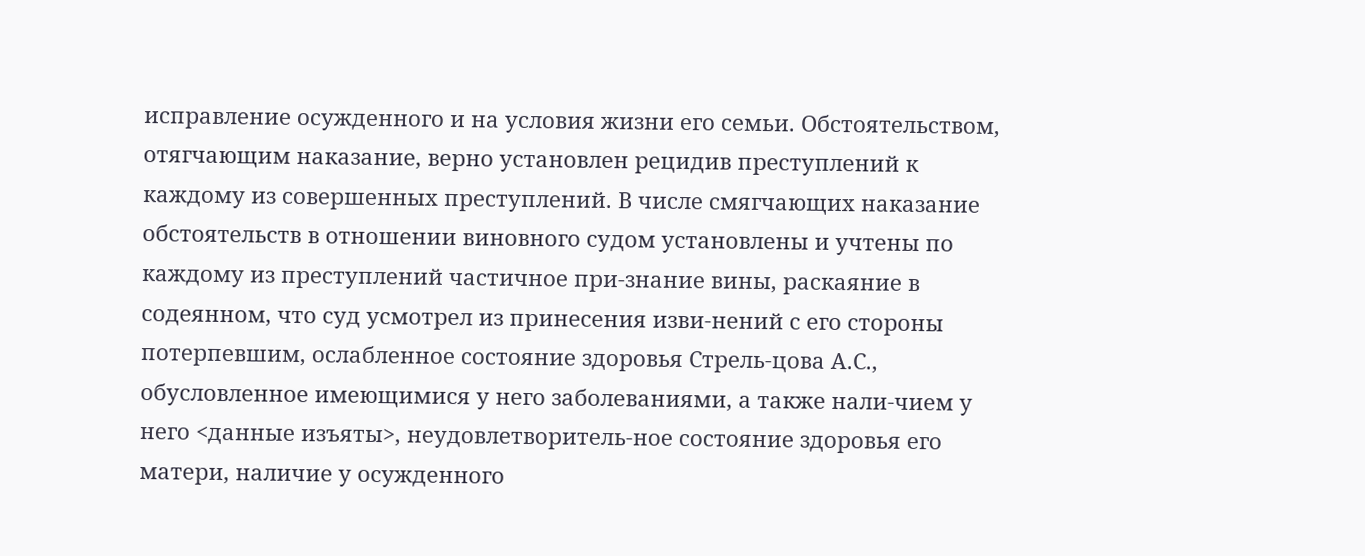исправление осужденного и на условия жизни его семьи. Обстоятельством, отягчающим наказание, верно установлен рецидив преступлений к каждому из совершенных преступлений. В числе смягчающих наказание обстоятельств в отношении виновного судом установлены и учтены по каждому из преступлений частичное при-знание вины, раскаяние в содеянном, что суд усмотрел из принесения изви-нений с его стороны потерпевшим, ослабленное состояние здоровья Стрель-цова А.С., обусловленное имеющимися у него заболеваниями, а также нали-чием у него <данные изъяты>, неудовлетворитель-ное состояние здоровья его матери, наличие у осужденного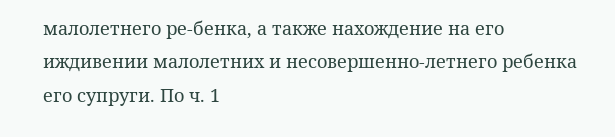малолетнего ре-бенка, а также нахождение на его иждивении малолетних и несовершенно-летнего ребенка его супруги. По ч. 1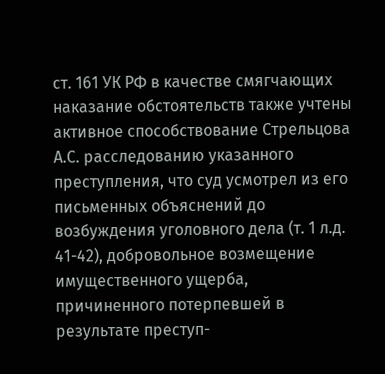ст. 161 УК РФ в качестве смягчающих наказание обстоятельств также учтены активное способствование Стрельцова А.С. расследованию указанного преступления, что суд усмотрел из его письменных объяснений до возбуждения уголовного дела (т. 1 л.д. 41-42), добровольное возмещение имущественного ущерба, причиненного потерпевшей в результате преступ-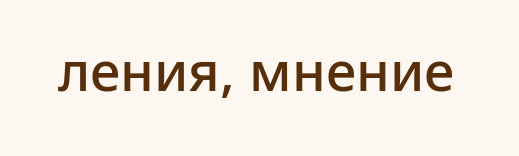ления, мнение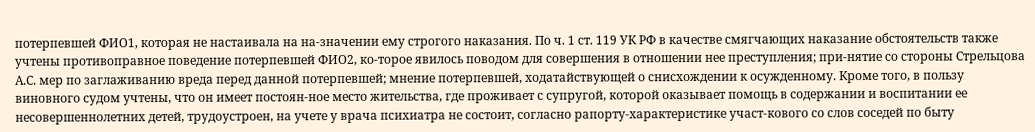потерпевшей ФИО1, которая не настаивала на на-значении ему строгого наказания. По ч. 1 ст. 119 УК РФ в качестве смягчающих наказание обстоятельств также учтены противоправное поведение потерпевшей ФИО2, ко-торое явилось поводом для совершения в отношении нее преступления; при-нятие со стороны Стрельцова А.С. мер по заглаживанию вреда перед данной потерпевшей; мнение потерпевшей, ходатайствующей о снисхождении к осужденному. Кроме того, в пользу виновного судом учтены, что он имеет постоян-ное место жительства, где проживает с супругой, которой оказывает помощь в содержании и воспитании ее несовершеннолетних детей, трудоустроен, на учете у врача психиатра не состоит, согласно рапорту-характеристике участ-кового со слов соседей по быту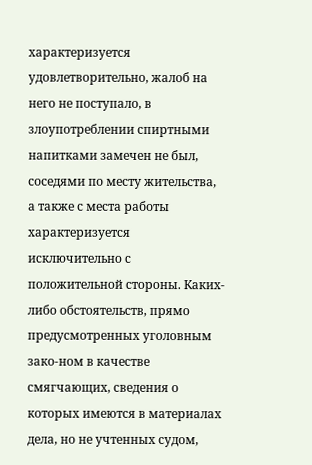характеризуется удовлетворительно, жалоб на него не поступало, в злоупотреблении спиртными напитками замечен не был, соседями по месту жительства, а также с места работы характеризуется исключительно с положительной стороны. Каких-либо обстоятельств, прямо предусмотренных уголовным зако-ном в качестве смягчающих, сведения о которых имеются в материалах дела, но не учтенных судом,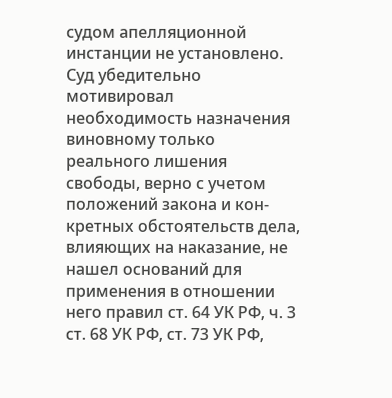судом апелляционной инстанции не установлено. Суд убедительно мотивировал необходимость назначения виновному только реального лишения свободы, верно с учетом положений закона и кон-кретных обстоятельств дела, влияющих на наказание, не нашел оснований для применения в отношении него правил ст. 64 УК РФ, ч. 3 ст. 68 УК РФ, ст. 73 УК РФ,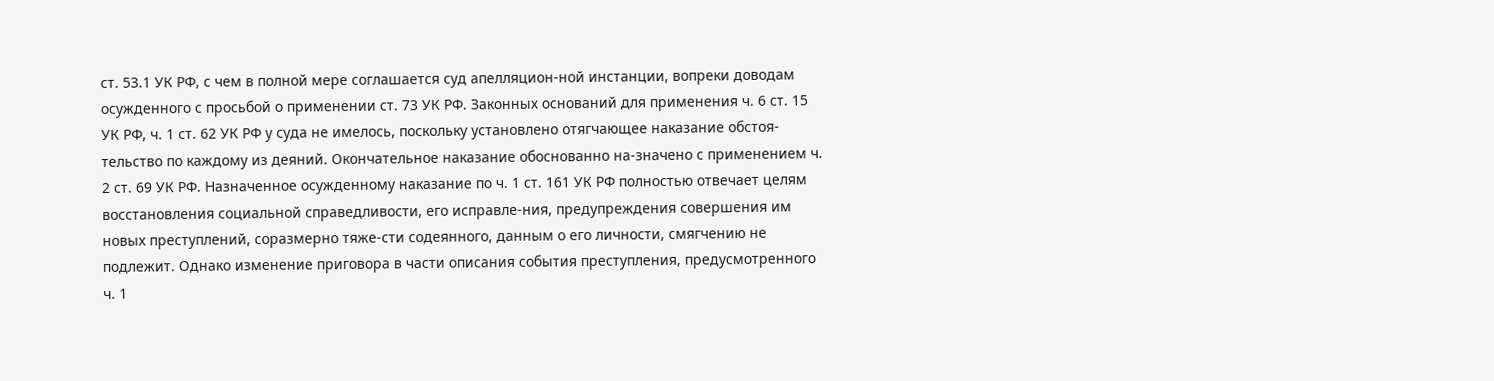ст. 53.1 УК РФ, с чем в полной мере соглашается суд апелляцион-ной инстанции, вопреки доводам осужденного с просьбой о применении ст. 73 УК РФ. Законных оснований для применения ч. 6 ст. 15 УК РФ, ч. 1 ст. 62 УК РФ у суда не имелось, поскольку установлено отягчающее наказание обстоя-тельство по каждому из деяний. Окончательное наказание обоснованно на-значено с применением ч. 2 ст. 69 УК РФ. Назначенное осужденному наказание по ч. 1 ст. 161 УК РФ полностью отвечает целям восстановления социальной справедливости, его исправле-ния, предупреждения совершения им новых преступлений, соразмерно тяже-сти содеянного, данным о его личности, смягчению не подлежит. Однако изменение приговора в части описания события преступления, предусмотренного ч. 1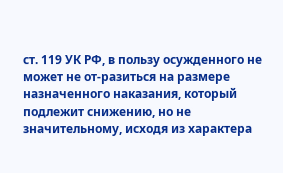ст. 119 УК РФ, в пользу осужденного не может не от-разиться на размере назначенного наказания, который подлежит снижению, но не значительному, исходя из характера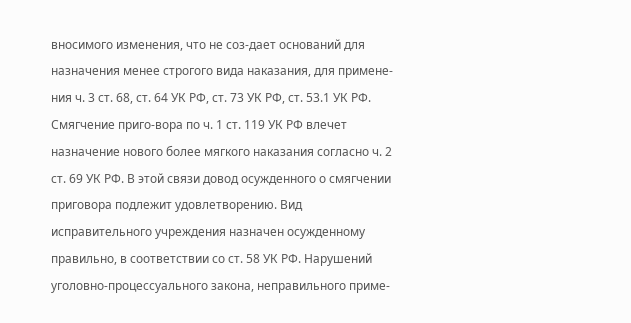вносимого изменения, что не соз-дает оснований для назначения менее строгого вида наказания, для примене-ния ч. 3 ст. 68, ст. 64 УК РФ, ст. 73 УК РФ, ст. 53.1 УК РФ. Смягчение приго-вора по ч. 1 ст. 119 УК РФ влечет назначение нового более мягкого наказания согласно ч. 2 ст. 69 УК РФ. В этой связи довод осужденного о смягчении приговора подлежит удовлетворению. Вид исправительного учреждения назначен осужденному правильно, в соответствии со ст. 58 УК РФ. Нарушений уголовно-процессуального закона, неправильного приме-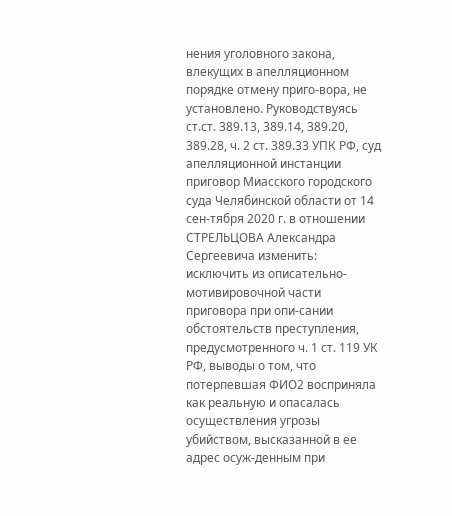нения уголовного закона, влекущих в апелляционном порядке отмену приго-вора, не установлено. Руководствуясь ст.ст. 389.13, 389.14, 389.20, 389.28, ч. 2 ст. 389.33 УПК РФ, суд апелляционной инстанции приговор Миасского городского суда Челябинской области от 14 сен-тября 2020 г. в отношении СТРЕЛЬЦОВА Александра Сергеевича изменить: исключить из описательно-мотивировочной части приговора при опи-сании обстоятельств преступления, предусмотренного ч. 1 ст. 119 УК РФ, выводы о том, что потерпевшая ФИО2 восприняла как реальную и опасалась осуществления угрозы убийством, высказанной в ее адрес осуж-денным при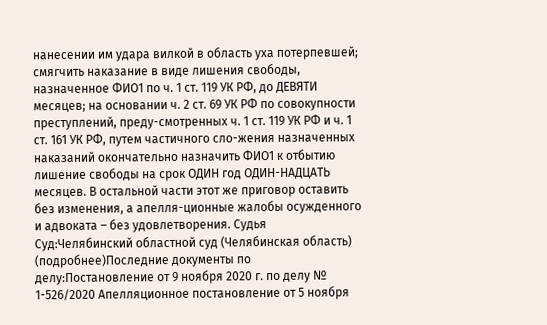нанесении им удара вилкой в область уха потерпевшей; смягчить наказание в виде лишения свободы, назначенное ФИО1 по ч. 1 ст. 119 УК РФ, до ДЕВЯТИ месяцев; на основании ч. 2 ст. 69 УК РФ по совокупности преступлений, преду-смотренных ч. 1 ст. 119 УК РФ и ч. 1 ст. 161 УК РФ, путем частичного сло-жения назначенных наказаний окончательно назначить ФИО1 к отбытию лишение свободы на срок ОДИН год ОДИН-НАДЦАТЬ месяцев. В остальной части этот же приговор оставить без изменения, а апелля-ционные жалобы осужденного и адвоката – без удовлетворения. Судья Суд:Челябинский областной суд (Челябинская область) (подробнее)Последние документы по делу:Постановление от 9 ноября 2020 г. по делу № 1-526/2020 Апелляционное постановление от 5 ноября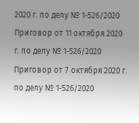2020 г. по делу № 1-526/2020 Приговор от 11 октября 2020 г. по делу № 1-526/2020 Приговор от 7 октября 2020 г. по делу № 1-526/2020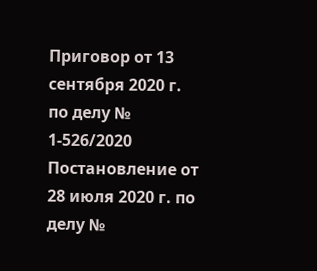Приговор от 13 сентября 2020 г. по делу № 1-526/2020 Постановление от 28 июля 2020 г. по делу №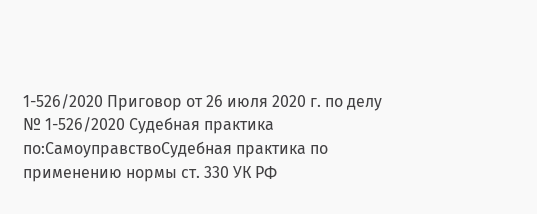1-526/2020 Приговор от 26 июля 2020 г. по делу № 1-526/2020 Судебная практика по:СамоуправствоСудебная практика по применению нормы ст. 330 УК РФ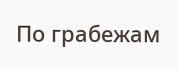По грабежам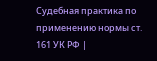Судебная практика по применению нормы ст. 161 УК РФ |